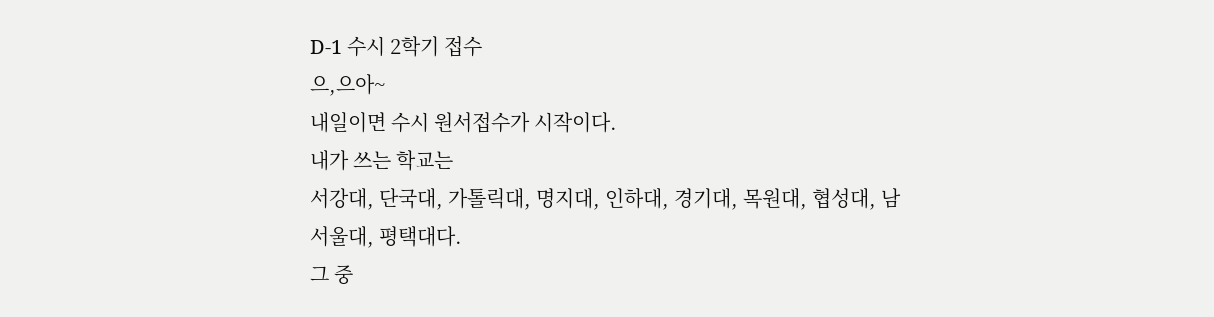D-1 수시 2학기 접수
으,으아~
내일이면 수시 원서접수가 시작이다.
내가 쓰는 학교는
서강대, 단국대, 가톨릭대, 명지대, 인하대, 경기대, 목원대, 협성대, 남서울대, 평택대다.
그 중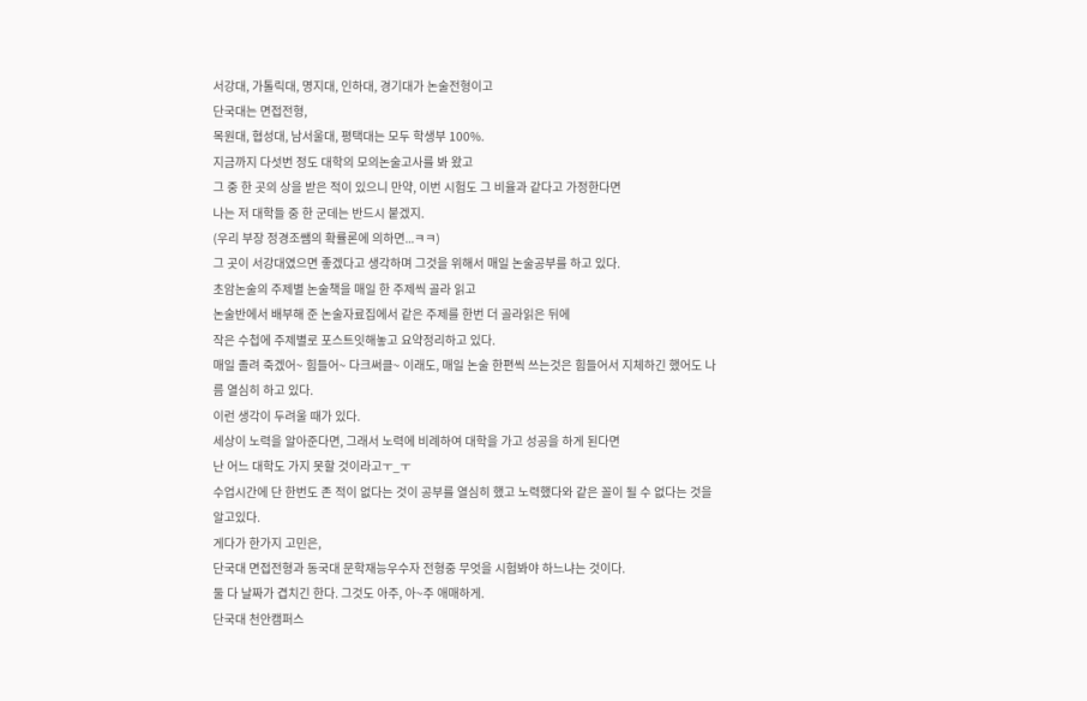서강대, 가톨릭대, 명지대, 인하대, 경기대가 논술전형이고
단국대는 면접전형,
목원대, 협성대, 남서울대, 평택대는 모두 학생부 100%.
지금까지 다섯번 정도 대학의 모의논술고사를 봐 왔고
그 중 한 곳의 상을 받은 적이 있으니 만약, 이번 시험도 그 비율과 같다고 가정한다면
나는 저 대학들 중 한 군데는 반드시 붙겠지.
(우리 부장 정경조쌤의 확률론에 의하면...ㅋㅋ)
그 곳이 서강대였으면 좋겠다고 생각하며 그것을 위해서 매일 논술공부를 하고 있다.
초암논술의 주제별 논술책을 매일 한 주제씩 골라 읽고
논술반에서 배부해 준 논술자료집에서 같은 주제를 한번 더 골라읽은 뒤에
작은 수첩에 주제별로 포스트잇해놓고 요약정리하고 있다.
매일 졸려 죽겠어~ 힘들어~ 다크써클~ 이래도, 매일 논술 한편씩 쓰는것은 힘들어서 지체하긴 했어도 나름 열심히 하고 있다.
이런 생각이 두려울 때가 있다.
세상이 노력을 알아준다면, 그래서 노력에 비례하여 대학을 가고 성공을 하게 된다면
난 어느 대학도 가지 못할 것이라고ㅜ_ㅜ
수업시간에 단 한번도 존 적이 없다는 것이 공부를 열심히 했고 노력했다와 같은 꼴이 될 수 없다는 것을 알고있다.
게다가 한가지 고민은,
단국대 면접전형과 동국대 문학재능우수자 전형중 무엇을 시험봐야 하느냐는 것이다.
둘 다 날짜가 겹치긴 한다. 그것도 아주, 아~주 애매하게.
단국대 천안캠퍼스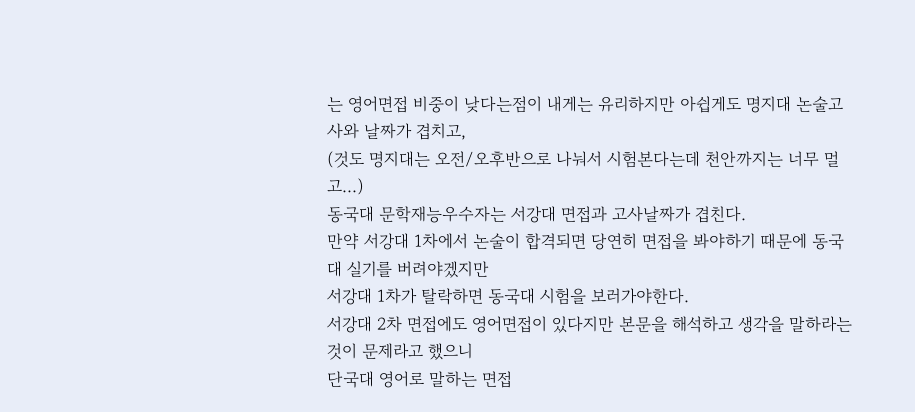는 영어면접 비중이 낮다는점이 내게는 유리하지만 아쉽게도 명지대 논술고사와 날짜가 겹치고,
(것도 명지대는 오전/오후반으로 나눠서 시험본다는데 천안까지는 너무 멀고...)
동국대 문학재능우수자는 서강대 면접과 고사날짜가 겹친다.
만약 서강대 1차에서 논술이 합격되면 당연히 면접을 봐야하기 때문에 동국대 실기를 버려야겠지만
서강대 1차가 탈락하면 동국대 시험을 보러가야한다.
서강대 2차 면접에도 영어면접이 있다지만 본문을 해석하고 생각을 말하라는 것이 문제라고 했으니
단국대 영어로 말하는 면접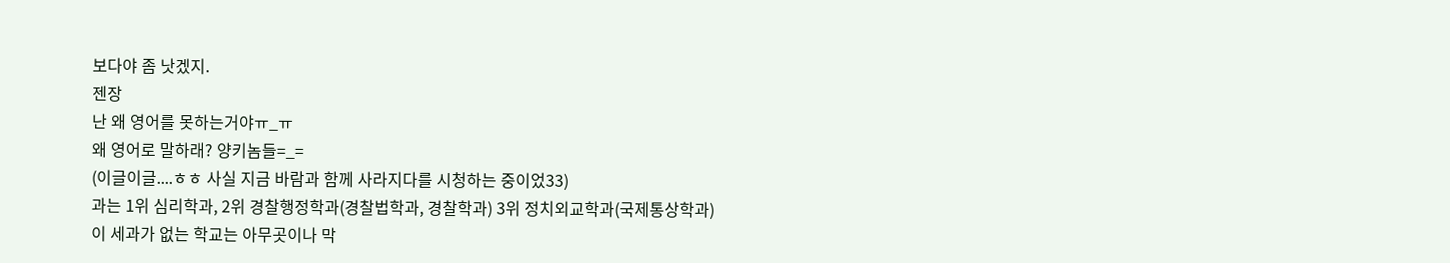보다야 좀 낫겠지.
젠장
난 왜 영어를 못하는거야ㅠ_ㅠ
왜 영어로 말하래? 양키놈들=_=
(이글이글....ㅎㅎ 사실 지금 바람과 함께 사라지다를 시청하는 중이었33)
과는 1위 심리학과, 2위 경찰행정학과(경찰법학과, 경찰학과) 3위 정치외교학과(국제통상학과)
이 세과가 없는 학교는 아무곳이나 막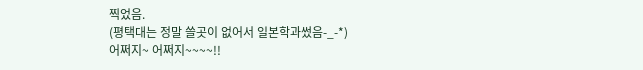찍었음.
(평택대는 정말 쓸곳이 없어서 일본학과썼음-_-*)
어쩌지~ 어쩌지~~~~!!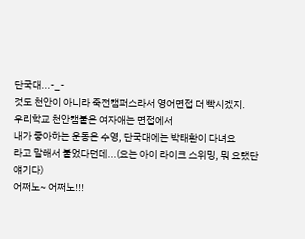단국대...-_-
것도 천안이 아니라 죽전캠퍼스라서 영어면접 더 빡시겠지.
우리학교 천안캠붙은 여자애는 면접에서
내가 좋아하는 운동은 수영, 단국대에는 박태환이 다녀요
라고 말해서 붙었다던데...(요는 아이 라이크 스위밍, 뭐 요랬단 얘기다)
어쩌노~ 어쩌노!!!